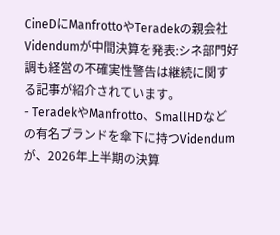CineDにManfrottoやTeradekの親会社Videndumが中間決算を発表:シネ部門好調も経営の不確実性警告は継続に関する記事が紹介されています。
- TeradekやManfrotto、SmallHDなどの有名ブランドを傘下に持つVidendumが、2026年上半期の決算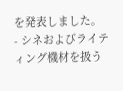を発表しました。
- シネおよびライティング機材を扱う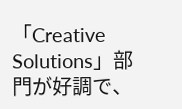「Creative Solutions」部門が好調で、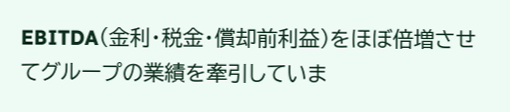EBITDA(金利・税金・償却前利益)をほぼ倍増させてグループの業績を牽引していま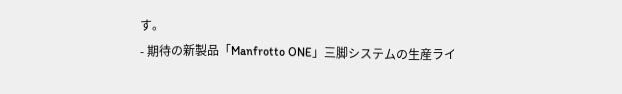す。
- 期待の新製品「Manfrotto ONE」三脚システムの生産ライ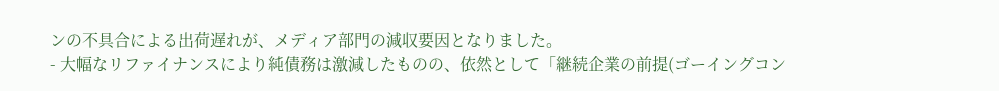ンの不具合による出荷遅れが、メディア部門の減収要因となりました。
- 大幅なリファイナンスにより純債務は激減したものの、依然として「継続企業の前提(ゴーイングコン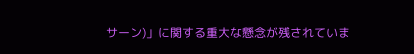サーン)」に関する重大な懸念が残されていま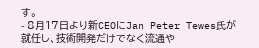す。
- 8月17日より新CEOにJan Peter Tewes氏が就任し、技術開発だけでなく流通や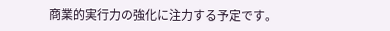商業的実行力の強化に注力する予定です。